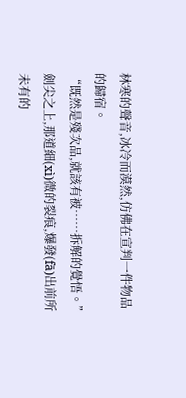林寒的聲音,冰冷而漠然,仿佛在宣判一件物品的歸宿。
“既然是殘次品,就該有被……拆解的覺悟。”
劍尖之上,那道細(xì)微的裂痕,爆發(fā)出前所未有的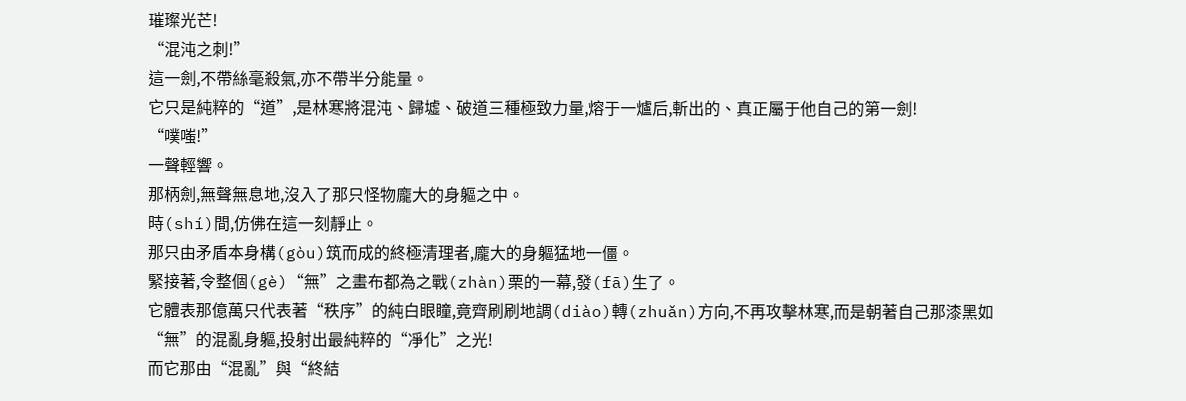璀璨光芒!
“混沌之刺!”
這一劍,不帶絲毫殺氣,亦不帶半分能量。
它只是純粹的“道”,是林寒將混沌、歸墟、破道三種極致力量,熔于一爐后,斬出的、真正屬于他自己的第一劍!
“噗嗤!”
一聲輕響。
那柄劍,無聲無息地,沒入了那只怪物龐大的身軀之中。
時(shí)間,仿佛在這一刻靜止。
那只由矛盾本身構(gòu)筑而成的終極清理者,龐大的身軀猛地一僵。
緊接著,令整個(gè)“無”之畫布都為之戰(zhàn)栗的一幕,發(fā)生了。
它體表那億萬只代表著“秩序”的純白眼瞳,竟齊刷刷地調(diào)轉(zhuǎn)方向,不再攻擊林寒,而是朝著自己那漆黑如“無”的混亂身軀,投射出最純粹的“凈化”之光!
而它那由“混亂”與“終結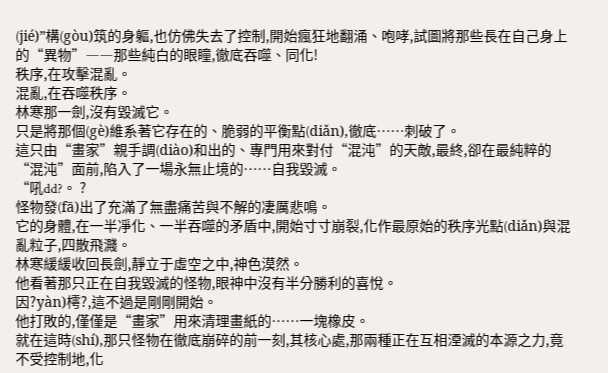(jié)”構(gòu)筑的身軀,也仿佛失去了控制,開始瘋狂地翻涌、咆哮,試圖將那些長在自己身上的“異物”――那些純白的眼瞳,徹底吞噬、同化!
秩序,在攻擊混亂。
混亂,在吞噬秩序。
林寒那一劍,沒有毀滅它。
只是將那個(gè)維系著它存在的、脆弱的平衡點(diǎn),徹底……刺破了。
這只由“畫家”親手調(diào)和出的、專門用來對付“混沌”的天敵,最終,卻在最純粹的“混沌”面前,陷入了一場永無止境的……自我毀滅。
“吼dd?。 ?
怪物發(fā)出了充滿了無盡痛苦與不解的凄厲悲鳴。
它的身體,在一半凈化、一半吞噬的矛盾中,開始寸寸崩裂,化作最原始的秩序光點(diǎn)與混亂粒子,四散飛濺。
林寒緩緩收回長劍,靜立于虛空之中,神色漠然。
他看著那只正在自我毀滅的怪物,眼神中沒有半分勝利的喜悅。
因?yàn)樗?,這不過是剛剛開始。
他打敗的,僅僅是“畫家”用來清理畫紙的……一塊橡皮。
就在這時(shí),那只怪物在徹底崩碎的前一刻,其核心處,那兩種正在互相湮滅的本源之力,竟不受控制地,化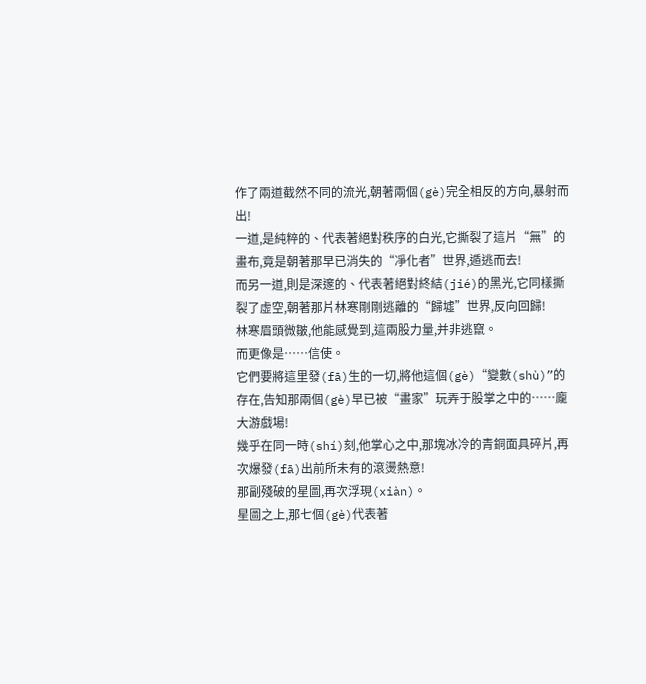作了兩道截然不同的流光,朝著兩個(gè)完全相反的方向,暴射而出!
一道,是純粹的、代表著絕對秩序的白光,它撕裂了這片“無”的畫布,竟是朝著那早已消失的“凈化者”世界,遁逃而去!
而另一道,則是深邃的、代表著絕對終結(jié)的黑光,它同樣撕裂了虛空,朝著那片林寒剛剛逃離的“歸墟”世界,反向回歸!
林寒眉頭微皺,他能感覺到,這兩股力量,并非逃竄。
而更像是……信使。
它們要將這里發(fā)生的一切,將他這個(gè)“變數(shù)”的存在,告知那兩個(gè)早已被“畫家”玩弄于股掌之中的……龐大游戲場!
幾乎在同一時(shí)刻,他掌心之中,那塊冰冷的青銅面具碎片,再次爆發(fā)出前所未有的滾燙熱意!
那副殘破的星圖,再次浮現(xiàn)。
星圖之上,那七個(gè)代表著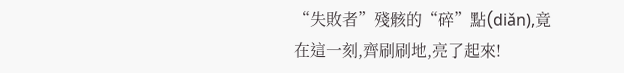“失敗者”殘骸的“碎”點(diǎn),竟在這一刻,齊刷刷地,亮了起來!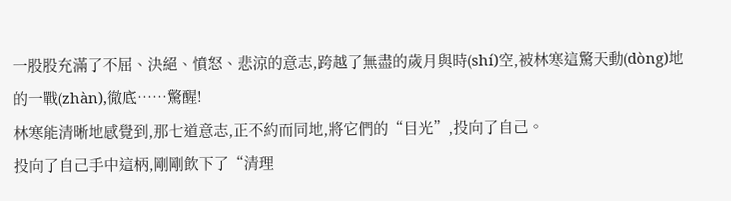一股股充滿了不屈、決絕、憤怒、悲涼的意志,跨越了無盡的歲月與時(shí)空,被林寒這驚天動(dòng)地的一戰(zhàn),徹底……驚醒!
林寒能清晰地感覺到,那七道意志,正不約而同地,將它們的“目光”,投向了自己。
投向了自己手中這柄,剛剛飲下了“清理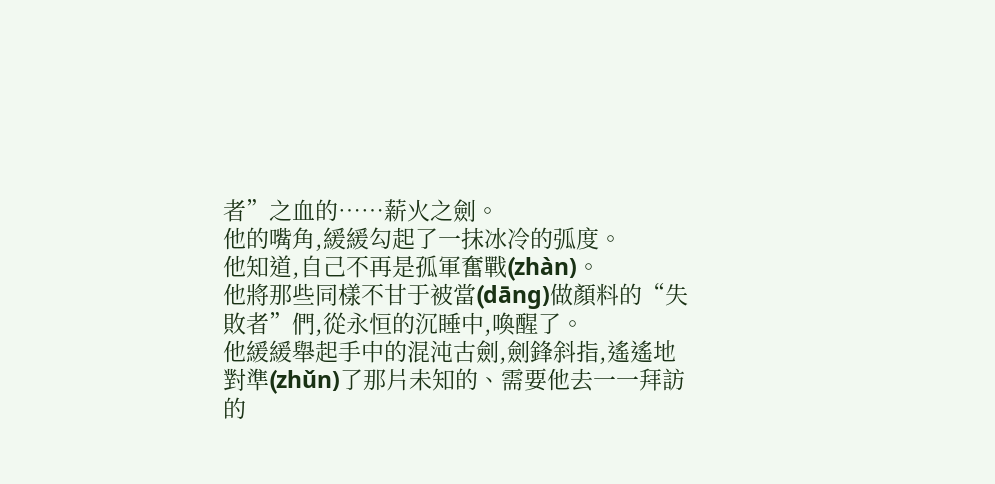者”之血的……薪火之劍。
他的嘴角,緩緩勾起了一抹冰冷的弧度。
他知道,自己不再是孤軍奮戰(zhàn)。
他將那些同樣不甘于被當(dāng)做顏料的“失敗者”們,從永恒的沉睡中,喚醒了。
他緩緩舉起手中的混沌古劍,劍鋒斜指,遙遙地對準(zhǔn)了那片未知的、需要他去一一拜訪的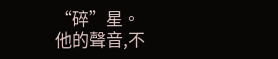“碎”星。
他的聲音,不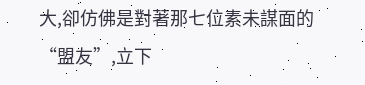大,卻仿佛是對著那七位素未謀面的“盟友”,立下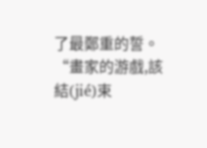了最鄭重的誓。
“畫家的游戲,該結(jié)束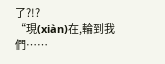了?!?
“現(xiàn)在,輪到我們……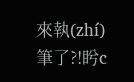來執(zhí)筆了?!盻c